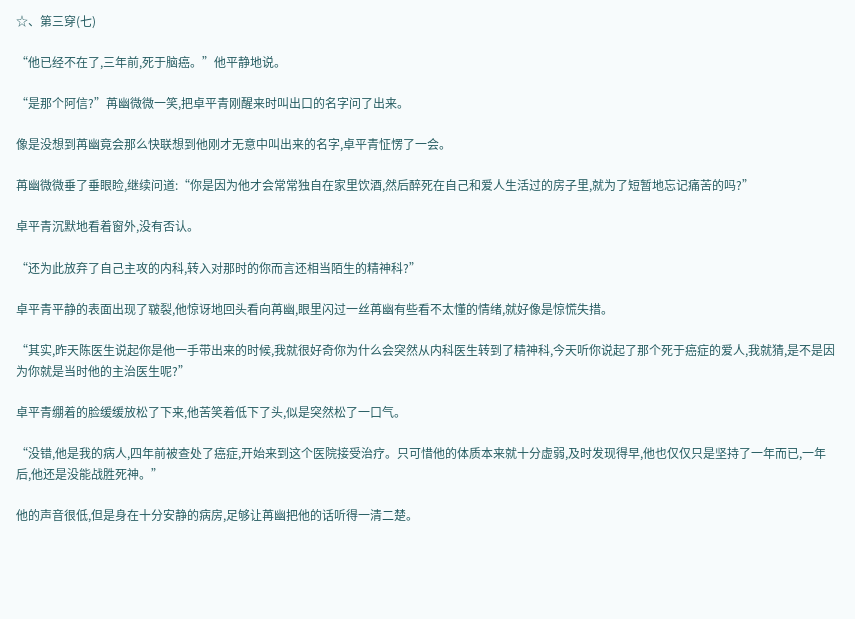☆、第三穿(七)

“他已经不在了,三年前,死于脑癌。”他平静地说。

“是那个阿信?”苒幽微微一笑,把卓平青刚醒来时叫出口的名字问了出来。

像是没想到苒幽竟会那么快联想到他刚才无意中叫出来的名字,卓平青怔愣了一会。

苒幽微微垂了垂眼睑,继续问道:“你是因为他才会常常独自在家里饮酒,然后醉死在自己和爱人生活过的房子里,就为了短暂地忘记痛苦的吗?”

卓平青沉默地看着窗外,没有否认。

“还为此放弃了自己主攻的内科,转入对那时的你而言还相当陌生的精神科?”

卓平青平静的表面出现了皲裂,他惊讶地回头看向苒幽,眼里闪过一丝苒幽有些看不太懂的情绪,就好像是惊慌失措。

“其实,昨天陈医生说起你是他一手带出来的时候,我就很好奇你为什么会突然从内科医生转到了精神科,今天听你说起了那个死于癌症的爱人,我就猜,是不是因为你就是当时他的主治医生呢?”

卓平青绷着的脸缓缓放松了下来,他苦笑着低下了头,似是突然松了一口气。

“没错,他是我的病人,四年前被查处了癌症,开始来到这个医院接受治疗。只可惜他的体质本来就十分虚弱,及时发现得早,他也仅仅只是坚持了一年而已,一年后,他还是没能战胜死神。”

他的声音很低,但是身在十分安静的病房,足够让苒幽把他的话听得一清二楚。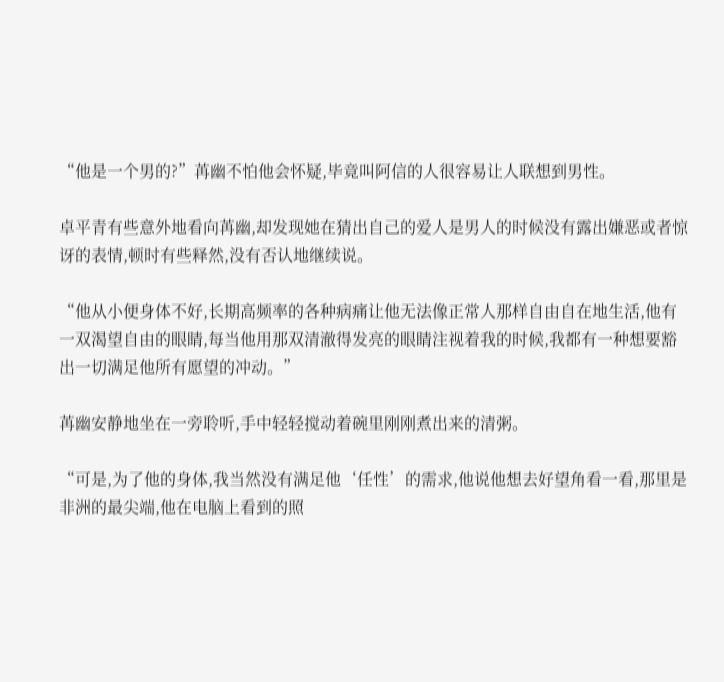“他是一个男的?”苒幽不怕他会怀疑,毕竟叫阿信的人很容易让人联想到男性。

卓平青有些意外地看向苒幽,却发现她在猜出自己的爱人是男人的时候没有露出嫌恶或者惊讶的表情,顿时有些释然,没有否认地继续说。

“他从小便身体不好,长期高频率的各种病痛让他无法像正常人那样自由自在地生活,他有一双渴望自由的眼睛,每当他用那双清澈得发亮的眼睛注视着我的时候,我都有一种想要豁出一切满足他所有愿望的冲动。”

苒幽安静地坐在一旁聆听,手中轻轻搅动着碗里刚刚煮出来的清粥。

“可是,为了他的身体,我当然没有满足他‘任性’的需求,他说他想去好望角看一看,那里是非洲的最尖端,他在电脑上看到的照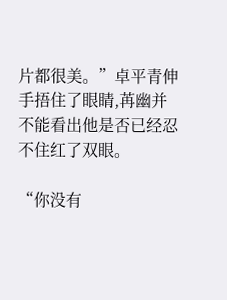片都很美。”卓平青伸手捂住了眼睛,苒幽并不能看出他是否已经忍不住红了双眼。

“你没有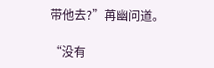带他去?”苒幽问道。

“没有